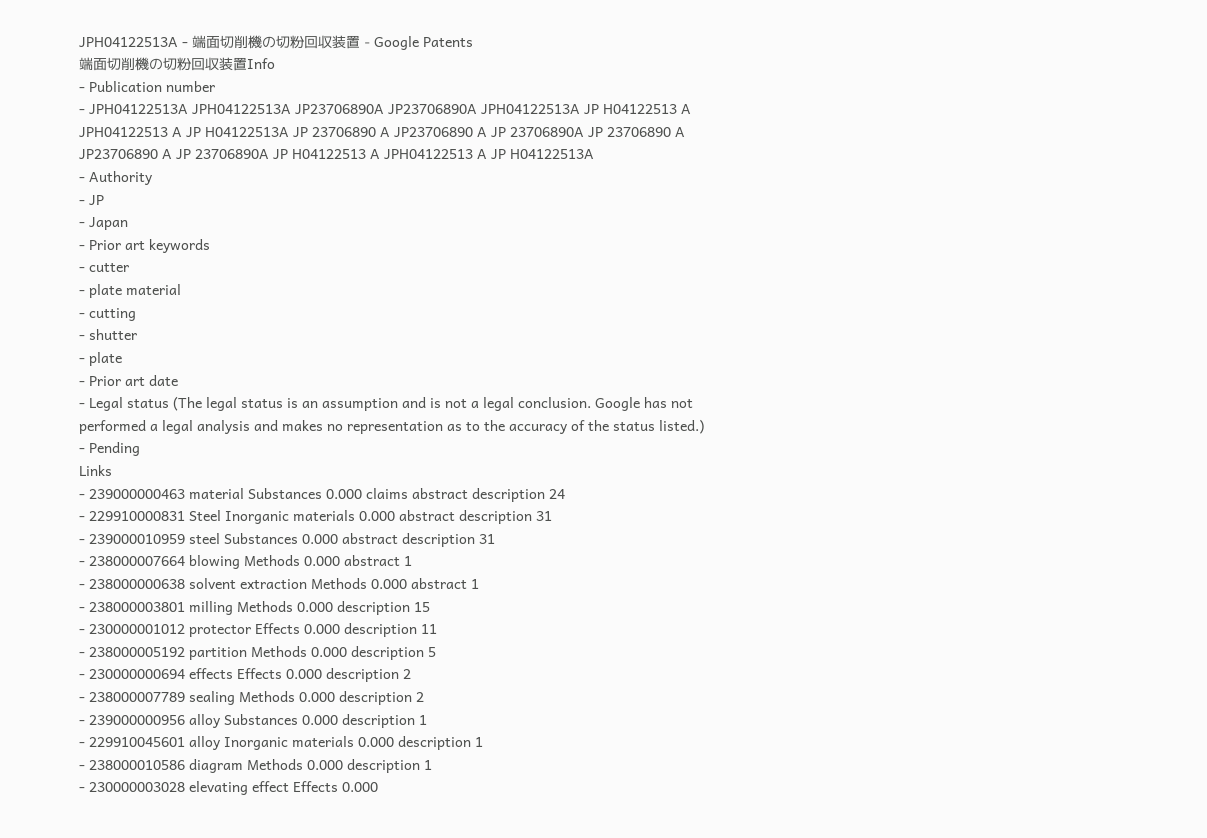JPH04122513A - 端面切削機の切粉回収装置 - Google Patents
端面切削機の切粉回収装置Info
- Publication number
- JPH04122513A JPH04122513A JP23706890A JP23706890A JPH04122513A JP H04122513 A JPH04122513 A JP H04122513A JP 23706890 A JP23706890 A JP 23706890A JP 23706890 A JP23706890 A JP 23706890A JP H04122513 A JPH04122513 A JP H04122513A
- Authority
- JP
- Japan
- Prior art keywords
- cutter
- plate material
- cutting
- shutter
- plate
- Prior art date
- Legal status (The legal status is an assumption and is not a legal conclusion. Google has not performed a legal analysis and makes no representation as to the accuracy of the status listed.)
- Pending
Links
- 239000000463 material Substances 0.000 claims abstract description 24
- 229910000831 Steel Inorganic materials 0.000 abstract description 31
- 239000010959 steel Substances 0.000 abstract description 31
- 238000007664 blowing Methods 0.000 abstract 1
- 238000000638 solvent extraction Methods 0.000 abstract 1
- 238000003801 milling Methods 0.000 description 15
- 230000001012 protector Effects 0.000 description 11
- 238000005192 partition Methods 0.000 description 5
- 230000000694 effects Effects 0.000 description 2
- 238000007789 sealing Methods 0.000 description 2
- 239000000956 alloy Substances 0.000 description 1
- 229910045601 alloy Inorganic materials 0.000 description 1
- 238000010586 diagram Methods 0.000 description 1
- 230000003028 elevating effect Effects 0.000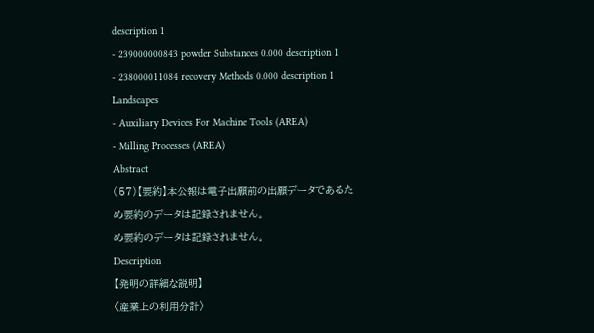description 1
- 239000000843 powder Substances 0.000 description 1
- 238000011084 recovery Methods 0.000 description 1
Landscapes
- Auxiliary Devices For Machine Tools (AREA)
- Milling Processes (AREA)
Abstract
(57)【要約】本公報は電子出願前の出願データであるた
め要約のデータは記録されません。
め要約のデータは記録されません。
Description
【発明の詳細な説明】
〈産業上の利用分計〉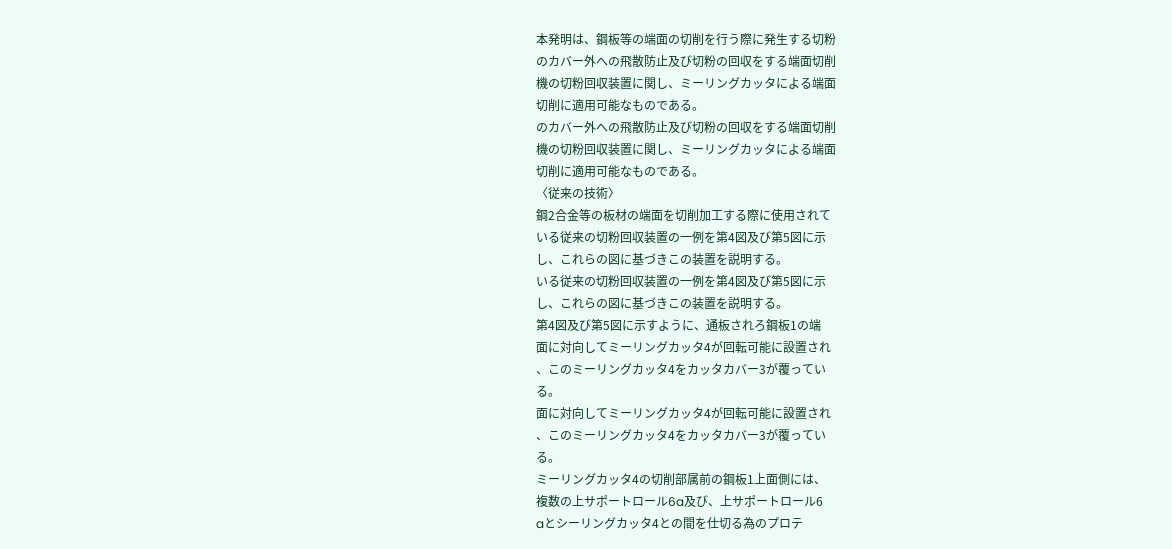本発明は、鋼板等の端面の切削を行う際に発生する切粉
のカバー外への飛散防止及び切粉の回収をする端面切削
機の切粉回収装置に関し、ミーリングカッタによる端面
切削に適用可能なものである。
のカバー外への飛散防止及び切粉の回収をする端面切削
機の切粉回収装置に関し、ミーリングカッタによる端面
切削に適用可能なものである。
〈従来の技術〉
鋼2合金等の板材の端面を切削加工する際に使用されて
いる従来の切粉回収装置の一例を第4図及び第5図に示
し、これらの図に基づきこの装置を説明する。
いる従来の切粉回収装置の一例を第4図及び第5図に示
し、これらの図に基づきこの装置を説明する。
第4図及び第5図に示すように、通板されろ鋼板1の端
面に対向してミーリングカッタ4が回転可能に設置され
、このミーリングカッタ4をカッタカバー3が覆ってい
る。
面に対向してミーリングカッタ4が回転可能に設置され
、このミーリングカッタ4をカッタカバー3が覆ってい
る。
ミーリングカッタ4の切削部属前の鋼板1上面側には、
複数の上サポートロール6a及び、上サポートロール6
aとシーリングカッタ4との間を仕切る為のプロテ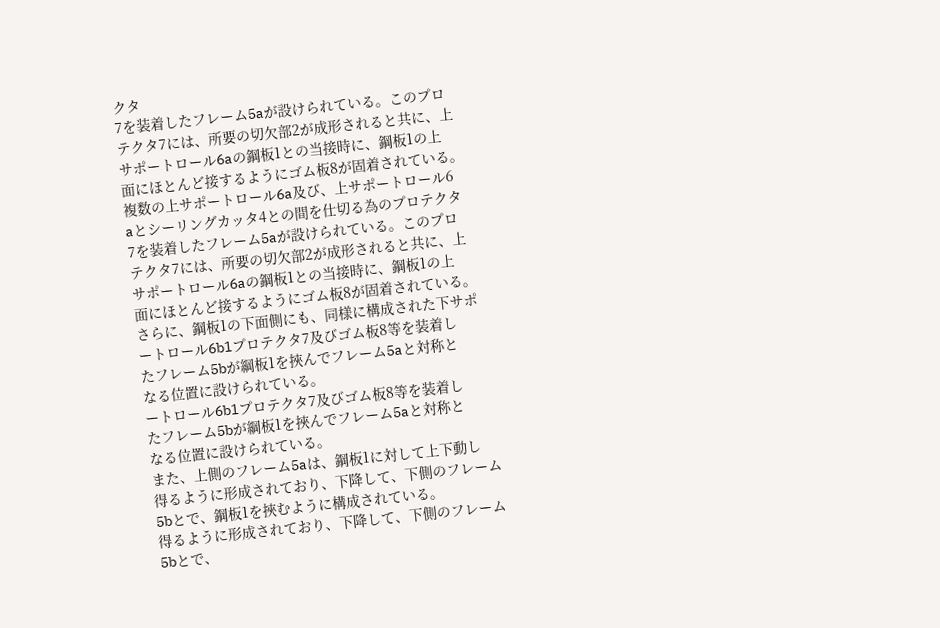クタ
7を装着したフレーム5aが設けられている。このプロ
テクタ7には、所要の切欠部2が成形されると共に、上
サポートロール6aの鋼板1との当接時に、鋼板1の上
面にほとんど接するようにゴム板8が固着されている。
複数の上サポートロール6a及び、上サポートロール6
aとシーリングカッタ4との間を仕切る為のプロテクタ
7を装着したフレーム5aが設けられている。このプロ
テクタ7には、所要の切欠部2が成形されると共に、上
サポートロール6aの鋼板1との当接時に、鋼板1の上
面にほとんど接するようにゴム板8が固着されている。
さらに、鋼板1の下面側にも、同様に構成された下サポ
ートロール6b1プロテクタ7及びゴム板8等を装着し
たフレーム5bが綱板1を挾んでフレーム5aと対称と
なる位置に設けられている。
ートロール6b1プロテクタ7及びゴム板8等を装着し
たフレーム5bが綱板1を挾んでフレーム5aと対称と
なる位置に設けられている。
また、上側のフレーム5aは、鋼板1に対して上下動し
得るように形成されており、下降して、下側のフレーム
5bとで、鋼板1を挾むように構成されている。
得るように形成されており、下降して、下側のフレーム
5bとで、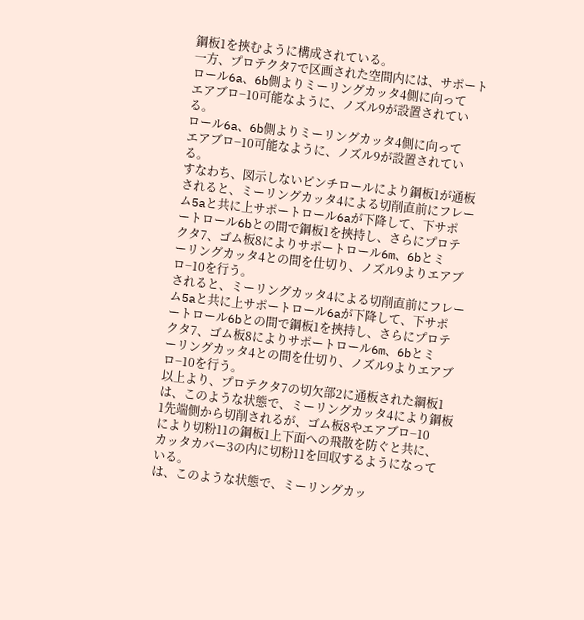鋼板1を挾むように構成されている。
一方、プロテクタ7で区画された空間内には、サポート
ロール6a、6b側よりミーリングカッタ4側に向って
エアブロ−10可能なように、ノズル9が設置されてい
る。
ロール6a、6b側よりミーリングカッタ4側に向って
エアブロ−10可能なように、ノズル9が設置されてい
る。
すなわち、図示しないピンチロールにより鋼板1が通板
されると、ミーリングカッタ4による切削直前にフレー
ム5aと共に上サポートロール6aが下降して、下サポ
ートロール6bとの間で鋼板1を挾持し、さらにプロテ
クタ7、ゴム板8によりサポートロール6m、6bとミ
ーリングカッタ4との間を仕切り、ノズル9よりエアブ
ロ−10を行う。
されると、ミーリングカッタ4による切削直前にフレー
ム5aと共に上サポートロール6aが下降して、下サポ
ートロール6bとの間で鋼板1を挾持し、さらにプロテ
クタ7、ゴム板8によりサポートロール6m、6bとミ
ーリングカッタ4との間を仕切り、ノズル9よりエアブ
ロ−10を行う。
以上より、プロテクタ7の切欠部2に通板された綱板1
は、このような状態で、ミーリングカッタ4により鋼板
1先端側から切削されるが、ゴム板8やエアブロ−10
により切粉11の鋼板1上下面への飛散を防ぐと共に、
カッタカバー3の内に切粉11を回収するようになって
いる。
は、このような状態で、ミーリングカッ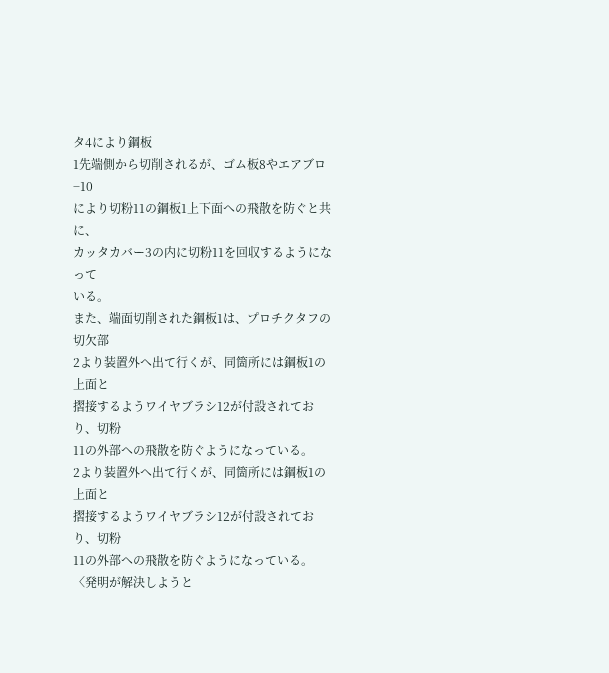タ4により鋼板
1先端側から切削されるが、ゴム板8やエアブロ−10
により切粉11の鋼板1上下面への飛散を防ぐと共に、
カッタカバー3の内に切粉11を回収するようになって
いる。
また、端面切削された鋼板1は、プロチクタフの切欠部
2より装置外へ出て行くが、同箇所には鋼板1の上面と
摺接するようワイヤブラシ12が付設されており、切粉
11の外部への飛散を防ぐようになっている。
2より装置外へ出て行くが、同箇所には鋼板1の上面と
摺接するようワイヤブラシ12が付設されており、切粉
11の外部への飛散を防ぐようになっている。
〈発明が解決しようと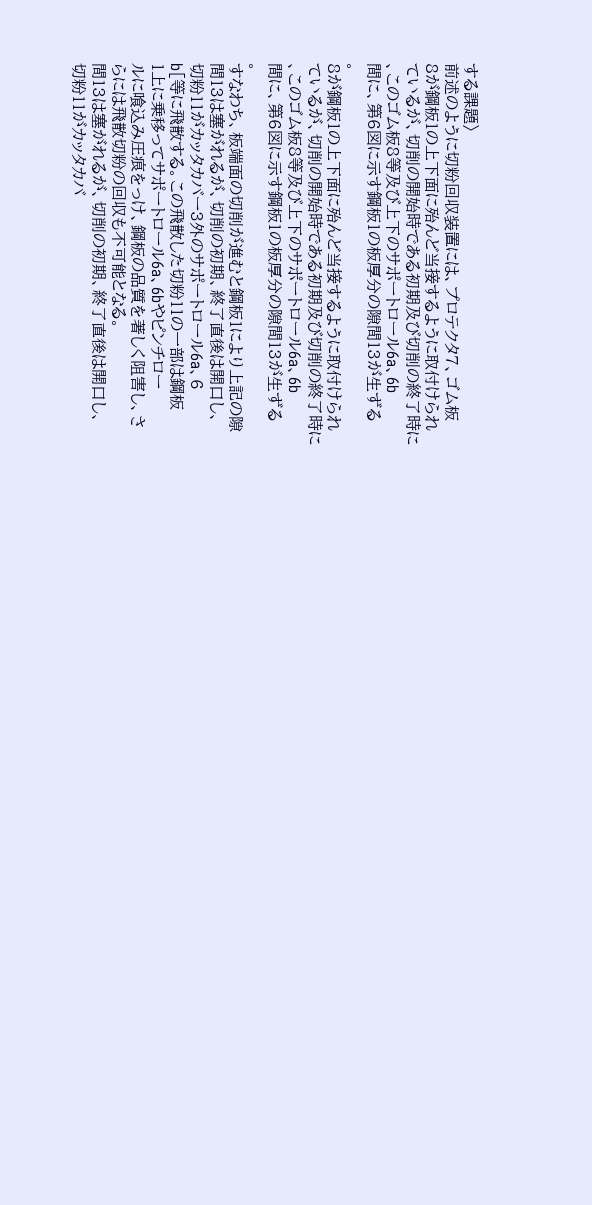する課題〉
前述のように切粉回収装置には、プロテクタ7、ゴム板
8が鋼板1の上下面に殆んど当接するように取付けられ
ているが、切削の開始時である初期及び切削の終了時に
、このゴム板8等及び上下のサポートロール6a、6b
間に、第6図に示す鋼板1の板厚分の隙間13が生ずる
。
8が鋼板1の上下面に殆んど当接するように取付けられ
ているが、切削の開始時である初期及び切削の終了時に
、このゴム板8等及び上下のサポートロール6a、6b
間に、第6図に示す鋼板1の板厚分の隙間13が生ずる
。
すなわち、板端面の切削が進むと鋼板1により上記の隙
間13は塞がれるが、切削の初期、終了直後は開口し、
切粉11がカッタカバー3外のサポートロール6a、6
b[等に飛散する。この飛散した切粉11の一部は鋼板
1上に乗移ってサポートロール6a、6bやピンチロー
ルに喰込み圧痕をっけ、鋼板の品質を著しく阻害し、さ
らには飛散切粉の回収も不可能となる。
間13は塞がれるが、切削の初期、終了直後は開口し、
切粉11がカッタカバ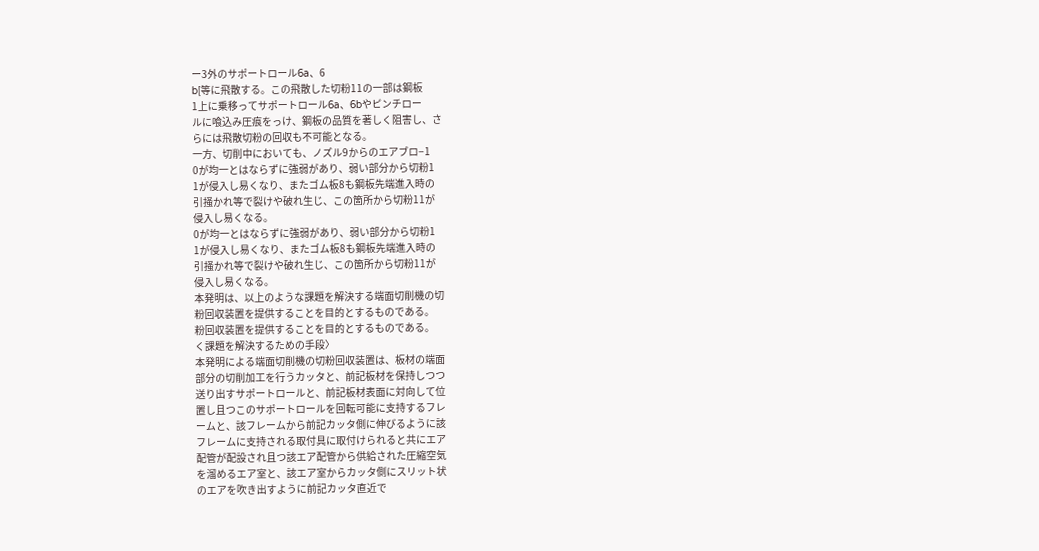ー3外のサポートロール6a、6
b[等に飛散する。この飛散した切粉11の一部は鋼板
1上に乗移ってサポートロール6a、6bやピンチロー
ルに喰込み圧痕をっけ、鋼板の品質を著しく阻害し、さ
らには飛散切粉の回収も不可能となる。
一方、切削中においても、ノズル9からのエアブロ−1
0が均一とはならずに強弱があり、弱い部分から切粉1
1が侵入し易くなり、またゴム板8も鋼板先端進入時の
引掻かれ等で裂けや破れ生じ、この箇所から切粉11が
侵入し易くなる。
0が均一とはならずに強弱があり、弱い部分から切粉1
1が侵入し易くなり、またゴム板8も鋼板先端進入時の
引掻かれ等で裂けや破れ生じ、この箇所から切粉11が
侵入し易くなる。
本発明は、以上のような課題を解決する端面切削機の切
粉回収装置を提供することを目的とするものである。
粉回収装置を提供することを目的とするものである。
く課題を解決するための手段〉
本発明による端面切削機の切粉回収装置は、板材の端面
部分の切削加工を行うカッタと、前記板材を保持しつつ
送り出すサポートロールと、前記板材表面に対向して位
置し且つこのサポートロールを回転可能に支持するフレ
ームと、該フレームから前記カッタ側に伸びるように該
フレームに支持される取付具に取付けられると共にエア
配管が配設され且つ該エア配管から供給された圧縮空気
を溜めるエア室と、該エア室からカッタ側にスリット状
のエアを吹き出すように前記カッタ直近で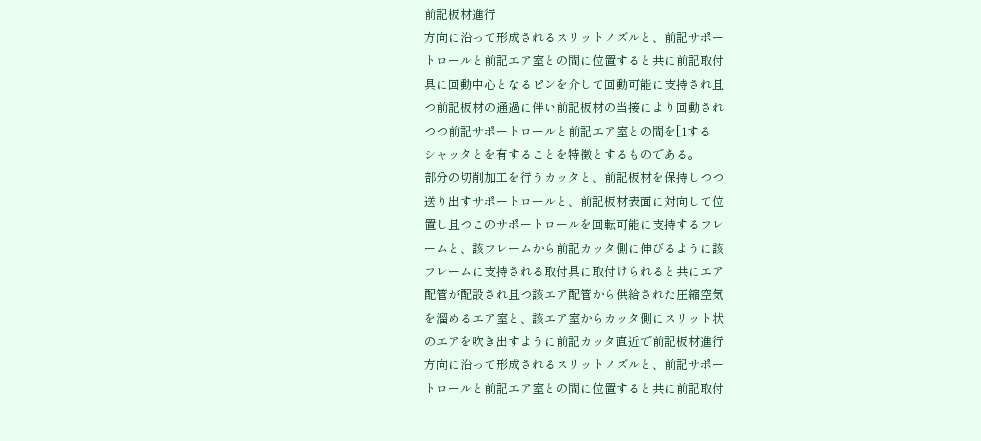前記板材進行
方向に沿って形成されるスリットノズルと、前記サポー
トロールと前記エア室との間に位置すると共に前記取付
具に回動中心となるピンを介して回動可能に支持され且
つ前記板材の通過に伴い前記板材の当接により回動され
つつ前記サポートロールと前記エア室との間を[1する
シャッタとを有することを特徴とするものである。
部分の切削加工を行うカッタと、前記板材を保持しつつ
送り出すサポートロールと、前記板材表面に対向して位
置し且つこのサポートロールを回転可能に支持するフレ
ームと、該フレームから前記カッタ側に伸びるように該
フレームに支持される取付具に取付けられると共にエア
配管が配設され且つ該エア配管から供給された圧縮空気
を溜めるエア室と、該エア室からカッタ側にスリット状
のエアを吹き出すように前記カッタ直近で前記板材進行
方向に沿って形成されるスリットノズルと、前記サポー
トロールと前記エア室との間に位置すると共に前記取付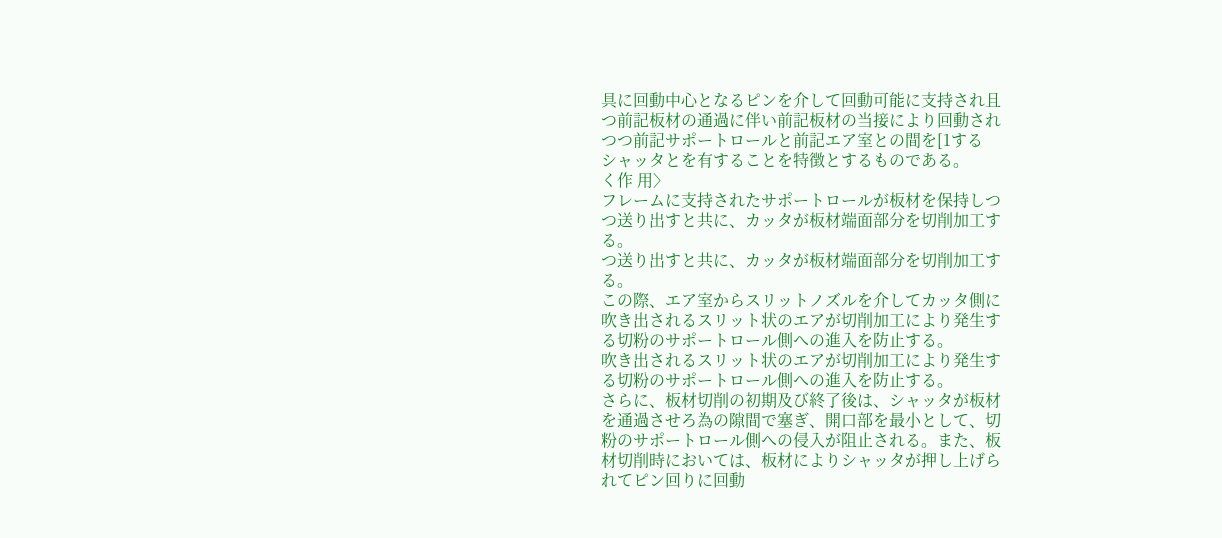具に回動中心となるピンを介して回動可能に支持され且
つ前記板材の通過に伴い前記板材の当接により回動され
つつ前記サポートロールと前記エア室との間を[1する
シャッタとを有することを特徴とするものである。
く作 用〉
フレームに支持されたサポートロールが板材を保持しつ
つ送り出すと共に、カッタが板材端面部分を切削加工す
る。
つ送り出すと共に、カッタが板材端面部分を切削加工す
る。
この際、エア室からスリットノズルを介してカッタ側に
吹き出されるスリット状のエアが切削加工により発生す
る切粉のサポートロール側への進入を防止する。
吹き出されるスリット状のエアが切削加工により発生す
る切粉のサポートロール側への進入を防止する。
さらに、板材切削の初期及び終了後は、シャッタが板材
を通過させろ為の隙間で塞ぎ、開口部を最小として、切
粉のサポートロール側への侵入が阻止される。また、板
材切削時においては、板材によりシャッタが押し上げら
れてピン回りに回動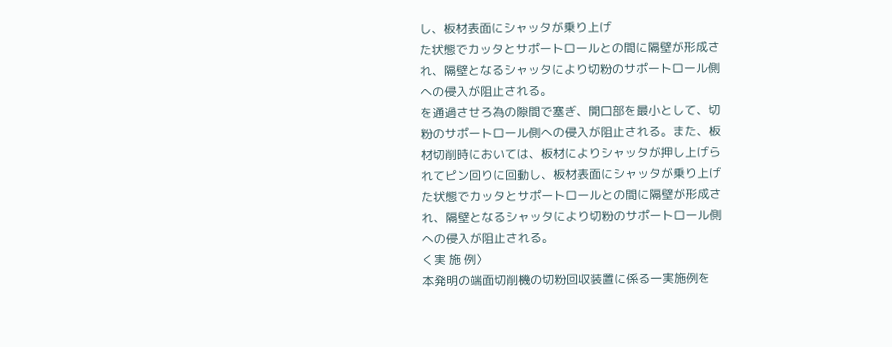し、板材表面にシャッタが乗り上げ
た状態でカッタとサポートロールとの間に隔壁が形成さ
れ、隔壁となるシャッタにより切粉のサポートロール側
への侵入が阻止される。
を通過させろ為の隙間で塞ぎ、開口部を最小として、切
粉のサポートロール側への侵入が阻止される。また、板
材切削時においては、板材によりシャッタが押し上げら
れてピン回りに回動し、板材表面にシャッタが乗り上げ
た状態でカッタとサポートロールとの間に隔壁が形成さ
れ、隔壁となるシャッタにより切粉のサポートロール側
への侵入が阻止される。
く実 施 例〉
本発明の端面切削機の切粉回収装置に係る一実施例を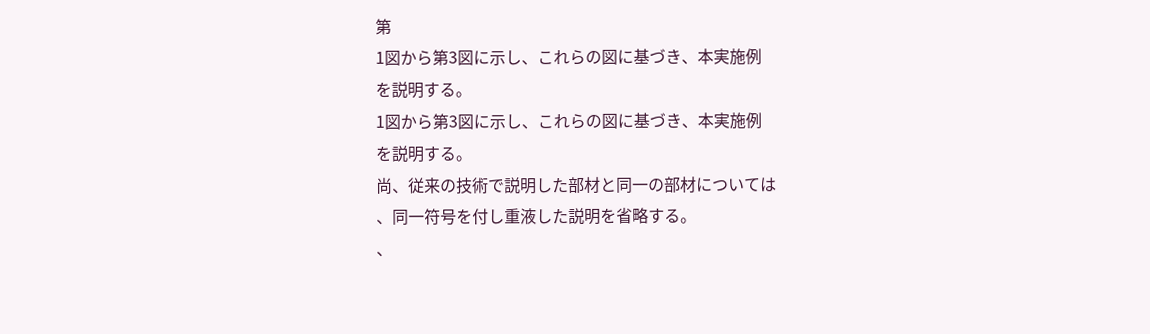第
1図から第3図に示し、これらの図に基づき、本実施例
を説明する。
1図から第3図に示し、これらの図に基づき、本実施例
を説明する。
尚、従来の技術で説明した部材と同一の部材については
、同一符号を付し重液した説明を省略する。
、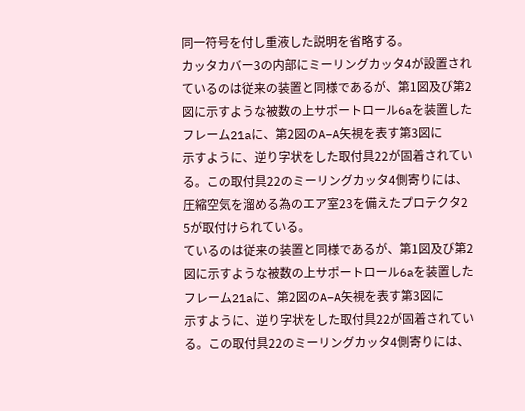同一符号を付し重液した説明を省略する。
カッタカバー3の内部にミーリングカッタ4が設置され
ているのは従来の装置と同様であるが、第1図及び第2
図に示すような被数の上サポートロール6aを装置した
フレーム21aに、第2図のA−A矢視を表す第3図に
示すように、逆り字状をした取付具22が固着されてい
る。この取付具22のミーリングカッタ4側寄りには、
圧縮空気を溜める為のエア室23を備えたプロテクタ2
5が取付けられている。
ているのは従来の装置と同様であるが、第1図及び第2
図に示すような被数の上サポートロール6aを装置した
フレーム21aに、第2図のA−A矢視を表す第3図に
示すように、逆り字状をした取付具22が固着されてい
る。この取付具22のミーリングカッタ4側寄りには、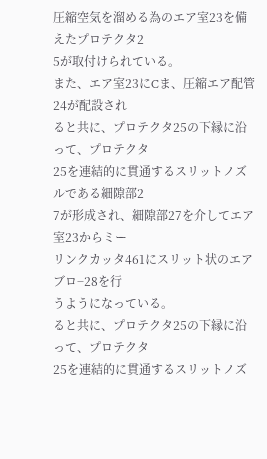圧縮空気を溜める為のエア室23を備えたプロテクタ2
5が取付けられている。
また、エア室23にCま、圧縮エア配管24が配設され
ると共に、プロテクタ25の下縁に沿って、プロテクタ
25を連結的に貫通するスリットノズルである細隙部2
7が形成され、細隙部27を介してエア室23からミー
リンクカッタ461にスリット状のエアブロ−28を行
うようになっている。
ると共に、プロテクタ25の下縁に沿って、プロテクタ
25を連結的に貫通するスリットノズ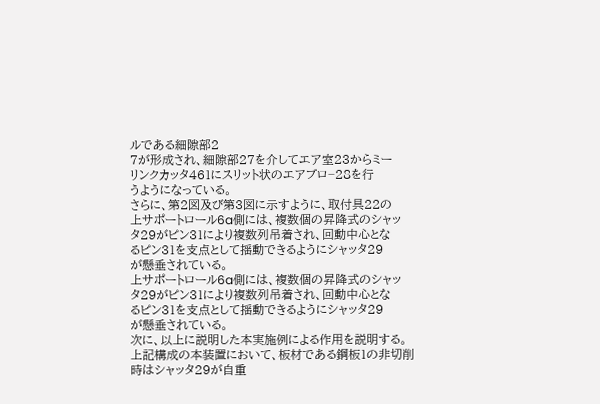ルである細隙部2
7が形成され、細隙部27を介してエア室23からミー
リンクカッタ461にスリット状のエアブロ−28を行
うようになっている。
さらに、第2図及び第3図に示すように、取付具22の
上サポートロール6a側には、複数個の昇降式のシャッ
タ29がピン31により複数列吊着され、回動中心とな
るピン31を支点として揺動できるようにシャッタ29
が懸垂されている。
上サポートロール6a側には、複数個の昇降式のシャッ
タ29がピン31により複数列吊着され、回動中心とな
るピン31を支点として揺動できるようにシャッタ29
が懸垂されている。
次に、以上に説明した本実施例による作用を説明する。
上記構成の本装置において、板材である鋼板1の非切削
時はシャッタ29が自重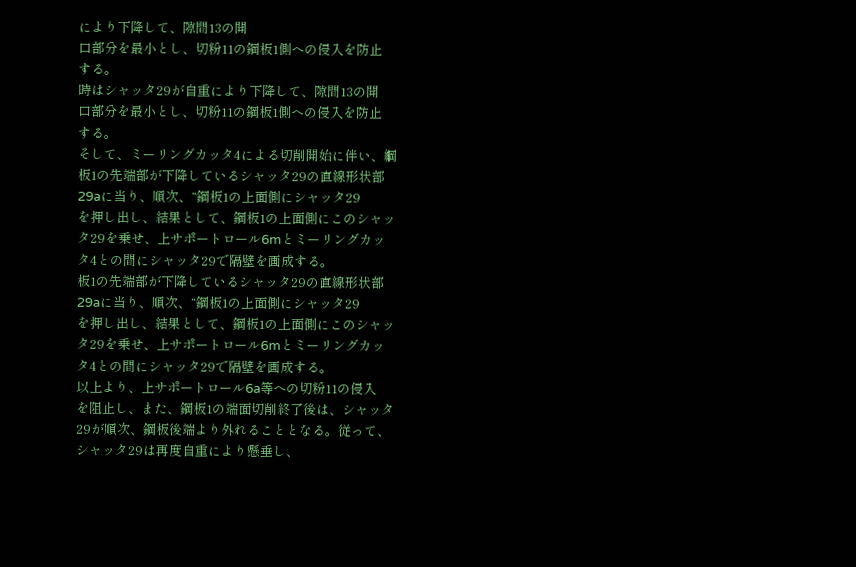により下降して、隙間13の開
口部分を最小とし、切粉11の鋼板1側への侵入を防止
する。
時はシャッタ29が自重により下降して、隙間13の開
口部分を最小とし、切粉11の鋼板1側への侵入を防止
する。
そして、ミーリングカッタ4による切削開始に伴い、綱
板1の先端部が下降しているシャッタ29の直線形状部
29aに当り、順次、“鋼板1の上面側にシャッタ29
を押し出し、結果として、鋼板1の上面側にこのシャッ
タ29を乗せ、上サポートロール6mとミーリングカッ
タ4との間にシャッタ29で隔壁を画成する。
板1の先端部が下降しているシャッタ29の直線形状部
29aに当り、順次、“鋼板1の上面側にシャッタ29
を押し出し、結果として、鋼板1の上面側にこのシャッ
タ29を乗せ、上サポートロール6mとミーリングカッ
タ4との間にシャッタ29で隔壁を画成する。
以上より、上サポートロール6a等への切粉11の侵入
を阻止し、また、鋼板1の端面切削終了後は、シャッタ
29が順次、鋼板後端より外れることとなる。従って、
シャッタ29は再度自重により懸垂し、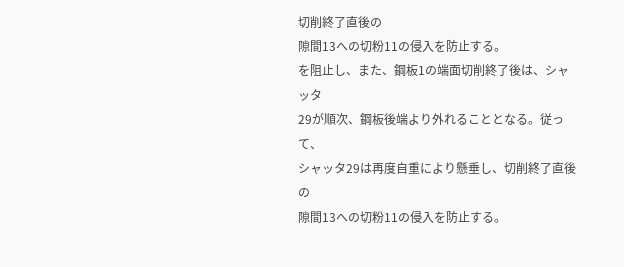切削終了直後の
隙間13への切粉11の侵入を防止する。
を阻止し、また、鋼板1の端面切削終了後は、シャッタ
29が順次、鋼板後端より外れることとなる。従って、
シャッタ29は再度自重により懸垂し、切削終了直後の
隙間13への切粉11の侵入を防止する。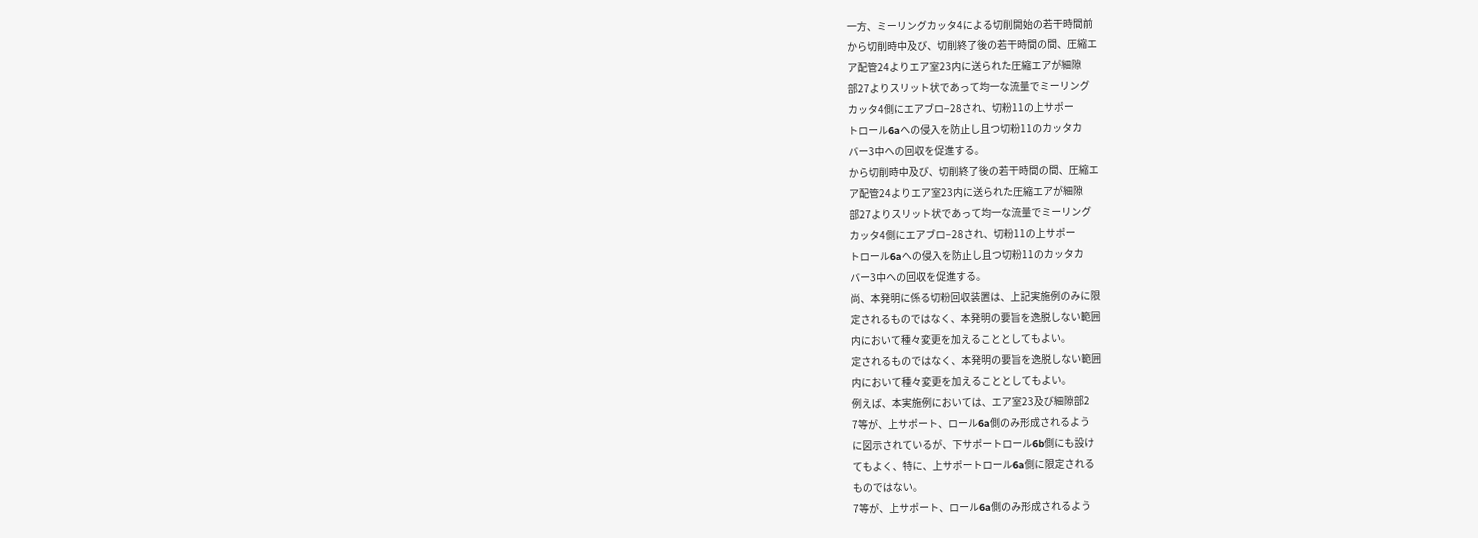一方、ミーリングカッタ4による切削開始の若干時間前
から切削時中及び、切削終了後の若干時間の間、圧縮エ
ア配管24よりエア室23内に送られた圧縮エアが細隙
部27よりスリット状であって均一な流量でミーリング
カッタ4側にエアブロ−28され、切粉11の上サポー
トロール6aへの侵入を防止し且つ切粉11のカッタカ
バー3中への回収を促進する。
から切削時中及び、切削終了後の若干時間の間、圧縮エ
ア配管24よりエア室23内に送られた圧縮エアが細隙
部27よりスリット状であって均一な流量でミーリング
カッタ4側にエアブロ−28され、切粉11の上サポー
トロール6aへの侵入を防止し且つ切粉11のカッタカ
バー3中への回収を促進する。
尚、本発明に係る切粉回収装置は、上記実施例のみに限
定されるものではなく、本発明の要旨を逸脱しない範囲
内において種々変更を加えることとしてもよい。
定されるものではなく、本発明の要旨を逸脱しない範囲
内において種々変更を加えることとしてもよい。
例えば、本実施例においては、エア室23及び細隙部2
7等が、上サポート、ロール6a側のみ形成されるよう
に図示されているが、下サポートロール6b側にも設け
てもよく、特に、上サポートロール6a側に限定される
ものではない。
7等が、上サポート、ロール6a側のみ形成されるよう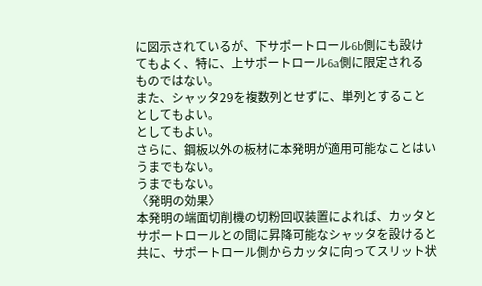に図示されているが、下サポートロール6b側にも設け
てもよく、特に、上サポートロール6a側に限定される
ものではない。
また、シャッタ29を複数列とせずに、単列とすること
としてもよい。
としてもよい。
さらに、鋼板以外の板材に本発明が適用可能なことはい
うまでもない。
うまでもない。
〈発明の効果〉
本発明の端面切削機の切粉回収装置によれば、カッタと
サポートロールとの間に昇降可能なシャッタを設けると
共に、サポートロール側からカッタに向ってスリット状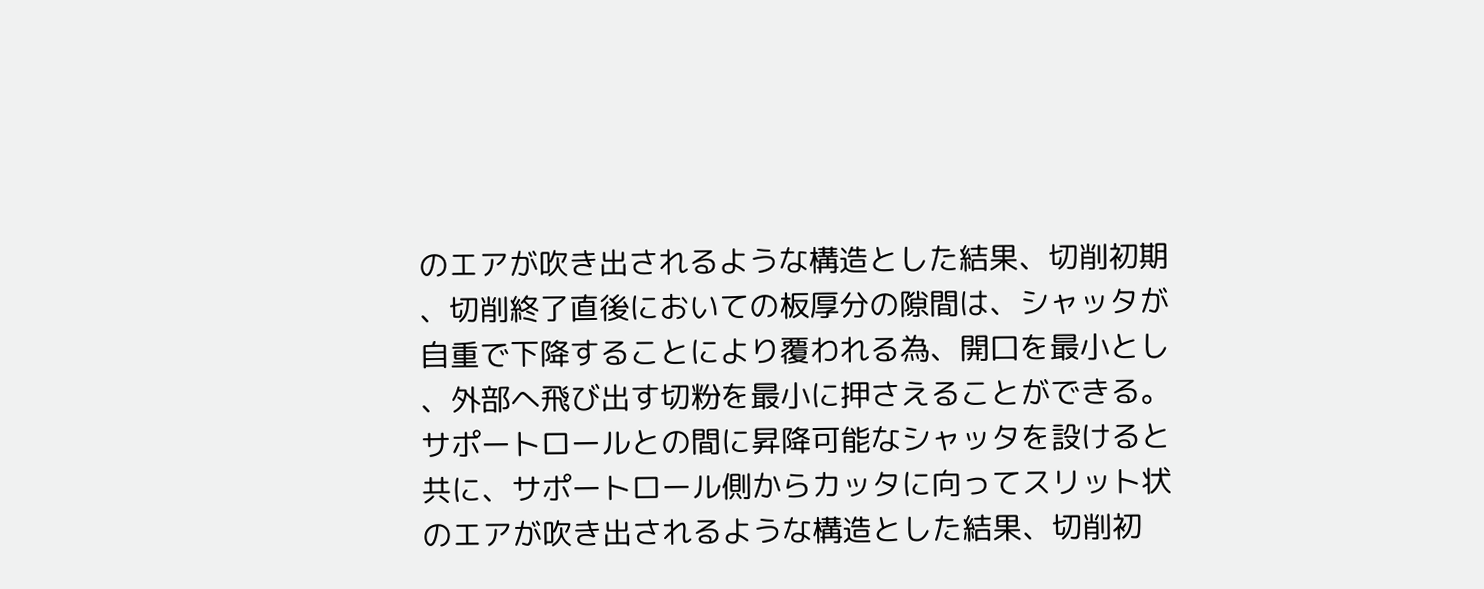のエアが吹き出されるような構造とした結果、切削初期
、切削終了直後においての板厚分の隙間は、シャッタが
自重で下降することにより覆われる為、開口を最小とし
、外部へ飛び出す切粉を最小に押さえることができる。
サポートロールとの間に昇降可能なシャッタを設けると
共に、サポートロール側からカッタに向ってスリット状
のエアが吹き出されるような構造とした結果、切削初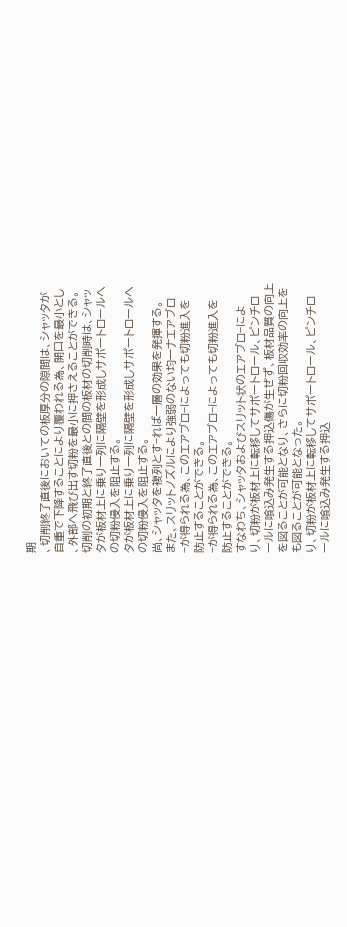期
、切削終了直後においての板厚分の隙間は、シャッタが
自重で下降することにより覆われる為、開口を最小とし
、外部へ飛び出す切粉を最小に押さえることができる。
切削の初期と終了直後との間の板材の切削時は、シャッ
タが板材上に乗り一列に隔壁を形成しサポートロールへ
の切粉侵入を阻止する。
タが板材上に乗り一列に隔壁を形成しサポートロールへ
の切粉侵入を阻止する。
尚、シャッタを複列とす−れば一層の効果を発揮する。
また、スリットノズルにより強弱のない均一ナエアブロ
−が得られる為、このエアブロ−によっても切粉進入を
防止することができる。
−が得られる為、このエアブロ−によっても切粉進入を
防止することができる。
すなわち、シャッタおよびスリット状のエアブロ−によ
り、切粉が板材上に転移してサポートロール、ピンチロ
ールに喰込み発生する押込傷が生ぜず、板材品質の向上
を図ることが可能となり、さらに切粉回収効率の向上を
も図ることが可能となった。
り、切粉が板材上に転移してサポートロール、ピンチロ
ールに喰込み発生する押込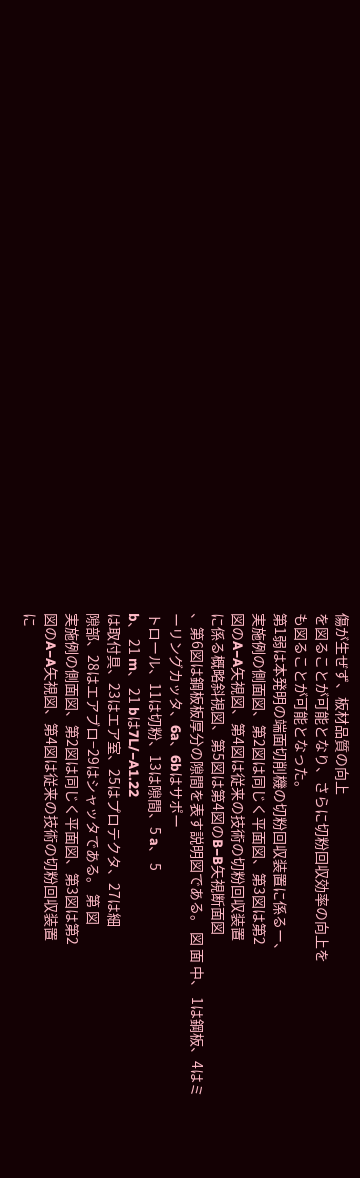傷が生ぜず、板材品質の向上
を図ることが可能となり、さらに切粉回収効率の向上を
も図ることが可能となった。
第1弱は本発明の端面切削機の切粉回収装置に係るー、
実施例の側面図、第2図は同じく平面図、第3図は第2
図のA−A矢視図、第4図は従来の技術の切粉回収装置
に係る概略斜視図、第5図は第4図のB−B矢視断面図
、第6図は鋼板板厚分の隙間を表す説明図である。 図 面 中、 1は鋼板、4はミーリングカッタ、6a、6bはサポー
トロール、11は切粉、13は隙間、5 a、 5
b、 21 m、 21 bは7L/−A1.22
は取付具、23はエア室、25はプロテクタ、27は細
隙部、28はエアブロ−29はシャッタである。 第 図
実施例の側面図、第2図は同じく平面図、第3図は第2
図のA−A矢視図、第4図は従来の技術の切粉回収装置
に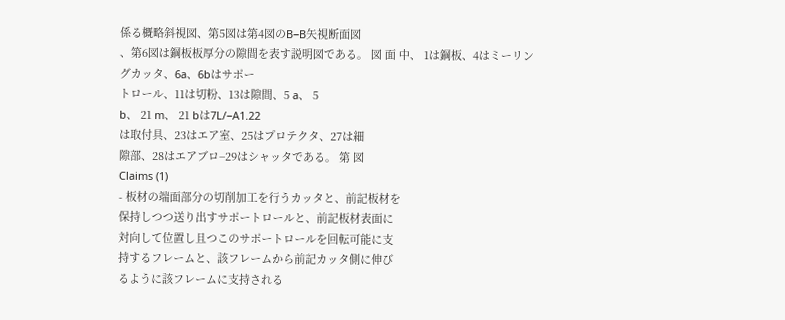係る概略斜視図、第5図は第4図のB−B矢視断面図
、第6図は鋼板板厚分の隙間を表す説明図である。 図 面 中、 1は鋼板、4はミーリングカッタ、6a、6bはサポー
トロール、11は切粉、13は隙間、5 a、 5
b、 21 m、 21 bは7L/−A1.22
は取付具、23はエア室、25はプロテクタ、27は細
隙部、28はエアブロ−29はシャッタである。 第 図
Claims (1)
- 板材の端面部分の切削加工を行うカッタと、前記板材を
保持しつつ送り出すサポートロールと、前記板材表面に
対向して位置し且つこのサポートロールを回転可能に支
持するフレームと、該フレームから前記カッタ側に伸び
るように該フレームに支持される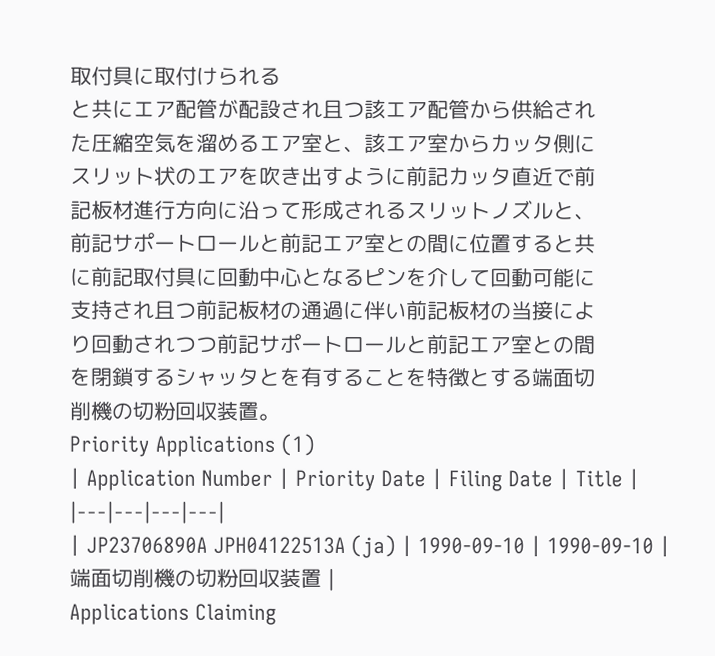取付具に取付けられる
と共にエア配管が配設され且つ該エア配管から供給され
た圧縮空気を溜めるエア室と、該エア室からカッタ側に
スリット状のエアを吹き出すように前記カッタ直近で前
記板材進行方向に沿って形成されるスリットノズルと、
前記サポートロールと前記エア室との間に位置すると共
に前記取付具に回動中心となるピンを介して回動可能に
支持され且つ前記板材の通過に伴い前記板材の当接によ
り回動されつつ前記サポートロールと前記エア室との間
を閉鎖するシャッタとを有することを特徴とする端面切
削機の切粉回収装置。
Priority Applications (1)
| Application Number | Priority Date | Filing Date | Title |
|---|---|---|---|
| JP23706890A JPH04122513A (ja) | 1990-09-10 | 1990-09-10 | 端面切削機の切粉回収装置 |
Applications Claiming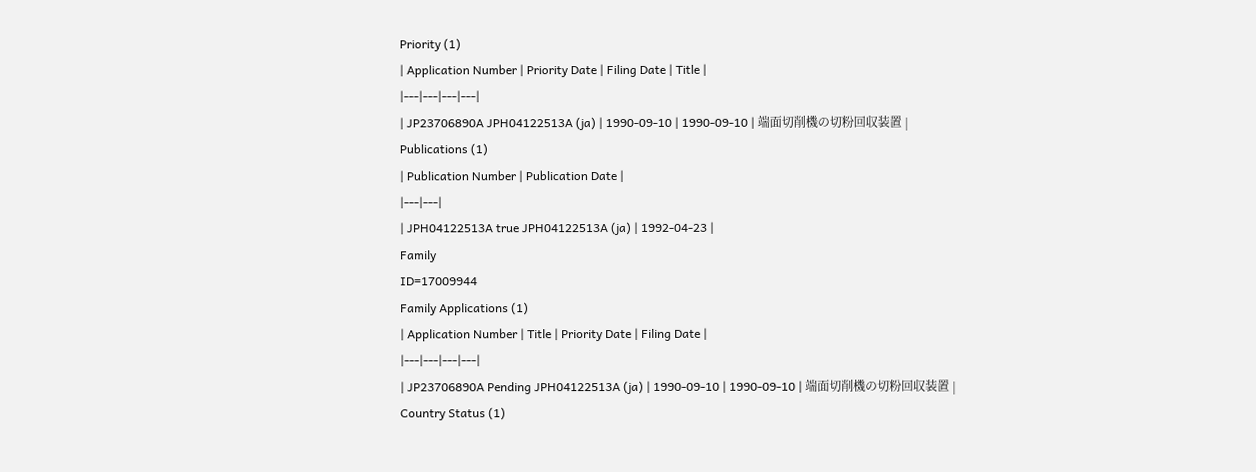Priority (1)
| Application Number | Priority Date | Filing Date | Title |
|---|---|---|---|
| JP23706890A JPH04122513A (ja) | 1990-09-10 | 1990-09-10 | 端面切削機の切粉回収装置 |
Publications (1)
| Publication Number | Publication Date |
|---|---|
| JPH04122513A true JPH04122513A (ja) | 1992-04-23 |
Family
ID=17009944
Family Applications (1)
| Application Number | Title | Priority Date | Filing Date |
|---|---|---|---|
| JP23706890A Pending JPH04122513A (ja) | 1990-09-10 | 1990-09-10 | 端面切削機の切粉回収装置 |
Country Status (1)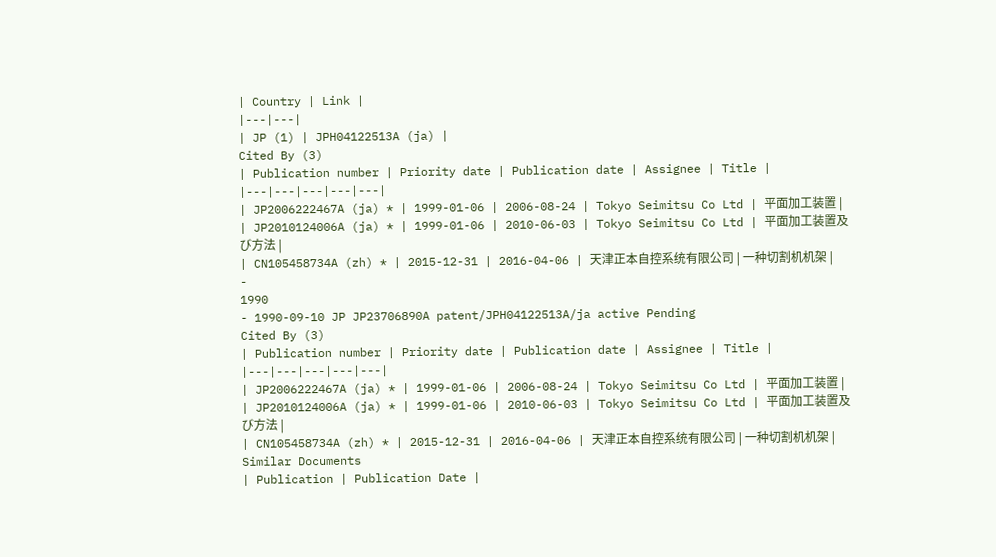| Country | Link |
|---|---|
| JP (1) | JPH04122513A (ja) |
Cited By (3)
| Publication number | Priority date | Publication date | Assignee | Title |
|---|---|---|---|---|
| JP2006222467A (ja) * | 1999-01-06 | 2006-08-24 | Tokyo Seimitsu Co Ltd | 平面加工装置 |
| JP2010124006A (ja) * | 1999-01-06 | 2010-06-03 | Tokyo Seimitsu Co Ltd | 平面加工装置及び方法 |
| CN105458734A (zh) * | 2015-12-31 | 2016-04-06 | 天津正本自控系统有限公司 | 一种切割机机架 |
-
1990
- 1990-09-10 JP JP23706890A patent/JPH04122513A/ja active Pending
Cited By (3)
| Publication number | Priority date | Publication date | Assignee | Title |
|---|---|---|---|---|
| JP2006222467A (ja) * | 1999-01-06 | 2006-08-24 | Tokyo Seimitsu Co Ltd | 平面加工装置 |
| JP2010124006A (ja) * | 1999-01-06 | 2010-06-03 | Tokyo Seimitsu Co Ltd | 平面加工装置及び方法 |
| CN105458734A (zh) * | 2015-12-31 | 2016-04-06 | 天津正本自控系统有限公司 | 一种切割机机架 |
Similar Documents
| Publication | Publication Date |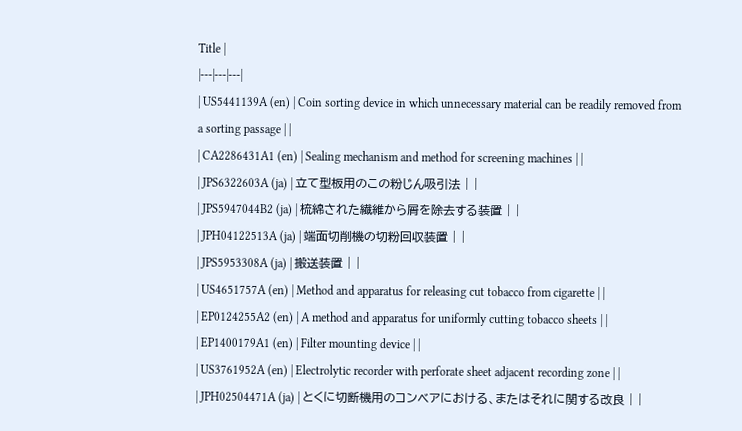Title |
|---|---|---|
| US5441139A (en) | Coin sorting device in which unnecessary material can be readily removed from a sorting passage | |
| CA2286431A1 (en) | Sealing mechanism and method for screening machines | |
| JPS6322603A (ja) | 立て型板用のこの粉じん吸引法 | |
| JPS5947044B2 (ja) | 梳綿された繊維から屑を除去する装置 | |
| JPH04122513A (ja) | 端面切削機の切粉回収装置 | |
| JPS5953308A (ja) | 搬送装置 | |
| US4651757A (en) | Method and apparatus for releasing cut tobacco from cigarette | |
| EP0124255A2 (en) | A method and apparatus for uniformly cutting tobacco sheets | |
| EP1400179A1 (en) | Filter mounting device | |
| US3761952A (en) | Electrolytic recorder with perforate sheet adjacent recording zone | |
| JPH02504471A (ja) | とくに切断機用のコンベアにおける、またはそれに関する改良 | |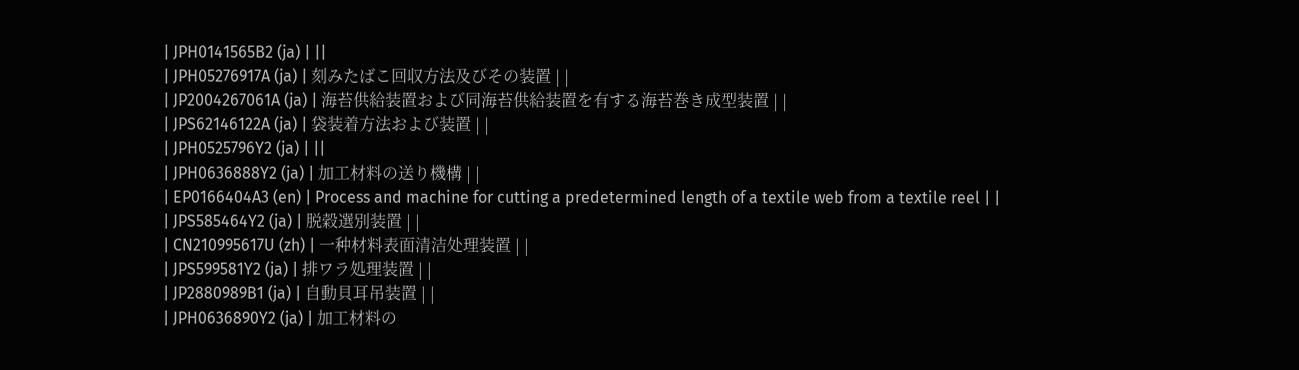| JPH0141565B2 (ja) | ||
| JPH05276917A (ja) | 刻みたばこ回収方法及びその装置 | |
| JP2004267061A (ja) | 海苔供給装置および同海苔供給装置を有する海苔巻き成型装置 | |
| JPS62146122A (ja) | 袋装着方法および装置 | |
| JPH0525796Y2 (ja) | ||
| JPH0636888Y2 (ja) | 加工材料の送り機構 | |
| EP0166404A3 (en) | Process and machine for cutting a predetermined length of a textile web from a textile reel | |
| JPS585464Y2 (ja) | 脱穀選別装置 | |
| CN210995617U (zh) | 一种材料表面清洁处理装置 | |
| JPS599581Y2 (ja) | 排ワラ処理装置 | |
| JP2880989B1 (ja) | 自動貝耳吊装置 | |
| JPH0636890Y2 (ja) | 加工材料の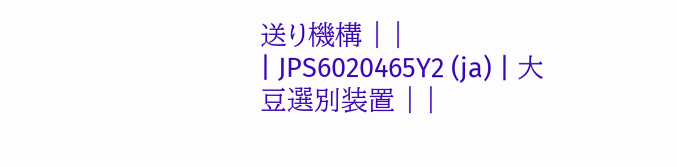送り機構 | |
| JPS6020465Y2 (ja) | 大豆選別装置 | |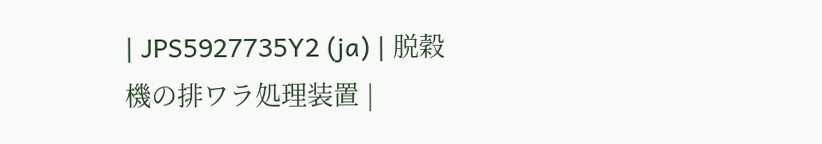| JPS5927735Y2 (ja) | 脱穀機の排ワラ処理装置 |